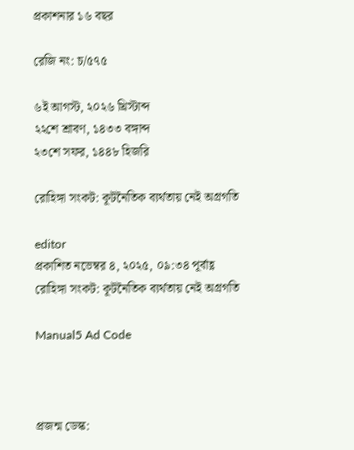প্রকাশনার ১৬ বছর

রেজি নং: চ/৫৭৫

৬ই আগস্ট, ২০২৬ খ্রিস্টাব্দ
২২শে শ্রাবণ, ১৪৩৩ বঙ্গাব্দ
২৩শে সফর, ১৪৪৮ হিজরি

রোহিঙ্গা সংকট: কূটনৈতিক ব্যর্থতায় নেই অগ্রগতি

editor
প্রকাশিত নভেম্বর ৪, ২০২৫, ০৯:৩৪ পূর্বাহ্ণ
রোহিঙ্গা সংকট: কূটনৈতিক ব্যর্থতায় নেই অগ্রগতি

Manual5 Ad Code



প্রজন্ম ডেস্ক: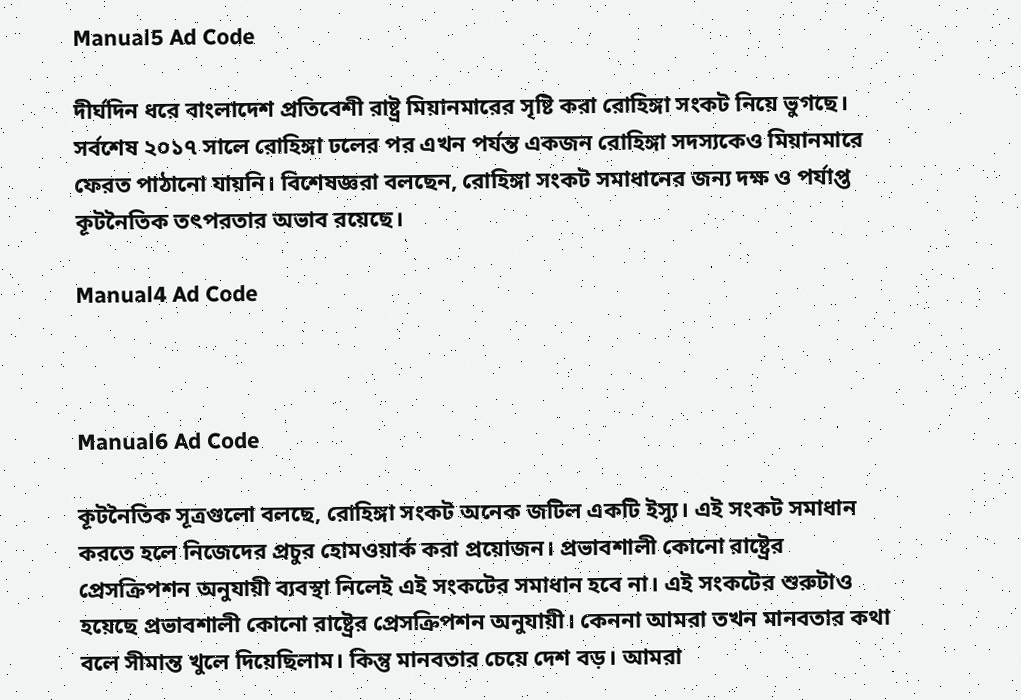Manual5 Ad Code

দীর্ঘদিন ধরে বাংলাদেশ প্রতিবেশী রাষ্ট্র মিয়ানমারের সৃষ্টি করা রোহিঙ্গা সংকট নিয়ে ভুগছে। সর্বশেষ ২০১৭ সালে রোহিঙ্গা ঢলের পর এখন পর্যন্ত একজন রোহিঙ্গা সদস্যকেও মিয়ানমারে ফেরত পাঠানো যায়নি। বিশেষজ্ঞরা বলছেন, রোহিঙ্গা সংকট সমাধানের জন্য দক্ষ ও পর্যাপ্ত কূটনৈতিক তৎপরতার অভাব রয়েছে।

Manual4 Ad Code



Manual6 Ad Code

কূটনৈতিক সূত্রগুলো বলছে, রোহিঙ্গা সংকট অনেক জটিল একটি ইস্যু। এই সংকট সমাধান করতে হলে নিজেদের প্রচুর হোমওয়ার্ক করা প্রয়োজন। প্রভাবশালী কোনো রাষ্ট্রের প্রেসক্রিপশন অনুযায়ী ব্যবস্থা নিলেই এই সংকটের সমাধান হবে না। এই সংকটের শুরুটাও হয়েছে প্রভাবশালী কোনো রাষ্ট্রের প্রেসক্রিপশন অনুযায়ী। কেননা আমরা তখন মানবতার কথা বলে সীমান্ত খুলে দিয়েছিলাম। কিন্তু মানবতার চেয়ে দেশ বড়। আমরা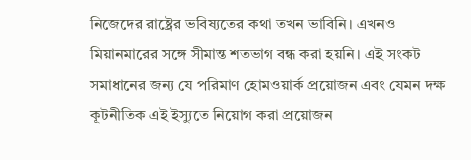নিজেদের রাষ্ট্রের ভবিষ্যতের কথা তখন ভাবিনি। এখনও মিয়ানমারের সঙ্গে সীমান্ত শতভাগ বন্ধ করা হয়নি। এই সংকট সমাধানের জন্য যে পরিমাণ হোমওয়ার্ক প্রয়োজন এবং যেমন দক্ষ কূটনীতিক এই ইস্যুতে নিয়োগ করা প্রয়োজন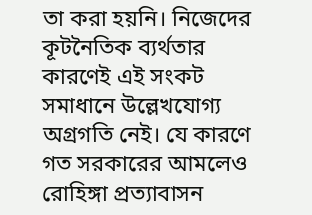তা করা হয়নি। নিজেদের কূটনৈতিক ব্যর্থতার কারণেই এই সংকট সমাধানে উল্লেখযোগ্য অগ্রগতি নেই। যে কারণে গত সরকারের আমলেও রোহিঙ্গা প্রত্যাবাসন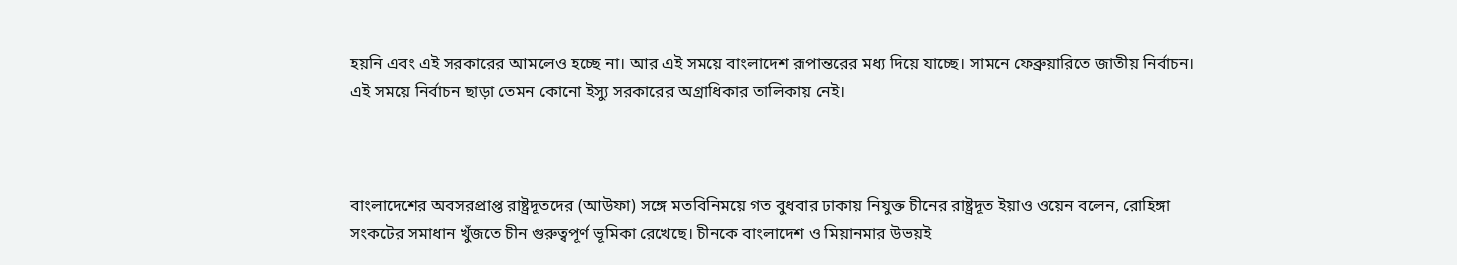হয়নি এবং এই সরকারের আমলেও হচ্ছে না। আর এই সময়ে বাংলাদেশ রূপান্তরের মধ্য দিয়ে যাচ্ছে। সামনে ফেব্রুয়ারিতে জাতীয় নির্বাচন। এই সময়ে নির্বাচন ছাড়া তেমন কোনো ইস্যু সরকারের অগ্রাধিকার তালিকায় নেই।



বাংলাদেশের অবসরপ্রাপ্ত রাষ্ট্রদূতদের (আউফা) সঙ্গে মতবিনিময়ে গত বুধবার ঢাকায় নিযুক্ত চীনের রাষ্ট্রদূত ইয়াও ওয়েন বলেন, রোহিঙ্গা সংকটের সমাধান খুঁজতে চীন গুরুত্বপূর্ণ ভূমিকা রেখেছে। চীনকে বাংলাদেশ ও মিয়ানমার উভয়ই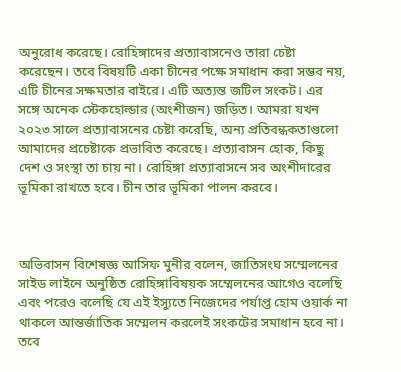অনুরোধ করেছে। রোহিঙ্গাদের প্রত্যাবাসনেও তারা চেষ্টা করেছেন। তবে বিষয়টি একা চীনের পক্ষে সমাধান করা সম্ভব নয়, এটি চীনের সক্ষমতার বাইরে। এটি অত্যন্ত জটিল সংকট। এর সঙ্গে অনেক স্টেকহোল্ডার (অংশীজন) জড়িত। আমরা যখন ২০২৩ সালে প্রত্যাবাসনের চেষ্টা করেছি, অন্য প্রতিবন্ধকতাগুলো আমাদের প্রচেষ্টাকে প্রভাবিত করেছে। প্রত্যাবাসন হোক, কিছু দেশ ও সংস্থা তা চায় না। রোহিঙ্গা প্রত্যাবাসনে সব অংশীদারের ভূমিকা রাখতে হবে। চীন তার ভূমিকা পালন করবে।



অভিবাসন বিশেষজ্ঞ আসিফ মুনীর বলেন, জাতিসংঘ সম্মেলনের সাইড লাইনে অনুষ্ঠিত রোহিঙ্গাবিষয়ক সম্মেলনের আগেও বলেছি এবং পরেও বলেছি যে এই ইস্যুতে নিজেদের পর্যাপ্ত হোম ওয়ার্ক না থাকলে আন্তর্জাতিক সম্মেলন করলেই সংকটের সমাধান হবে না। তবে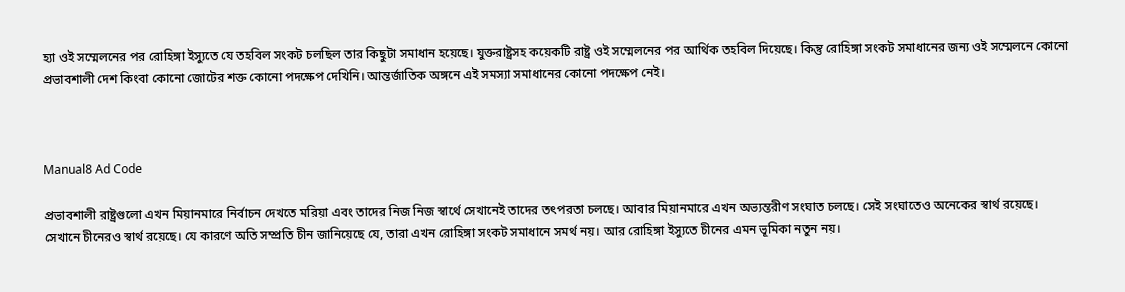হ্যা ওই সম্মেলনের পর রোহিঙ্গা ইস্যুতে যে তহবিল সংকট চলছিল তার কিছুটা সমাধান হয়েছে। যুক্তরাষ্ট্রসহ কয়েকটি রাষ্ট্র ওই সম্মেলনের পর আর্থিক তহবিল দিয়েছে। কিন্তু রোহিঙ্গা সংকট সমাধানের জন্য ওই সম্মেলনে কোনো প্রভাবশালী দেশ কিংবা কোনো জোটের শক্ত কোনো পদক্ষেপ দেখিনি। আন্তর্জাতিক অঙ্গনে এই সমস্যা সমাধানের কোনো পদক্ষেপ নেই।



Manual8 Ad Code

প্রভাবশালী রাষ্ট্রগুলো এখন মিয়ানমারে নির্বাচন দেখতে মরিয়া এবং তাদের নিজ নিজ স্বার্থে সেখানেই তাদের তৎপরতা চলছে। আবার মিয়ানমারে এখন অভ্যন্তরীণ সংঘাত চলছে। সেই সংঘাতেও অনেকের স্বার্থ রয়েছে। সেখানে চীনেরও স্বার্থ রয়েছে। যে কারণে অতি সম্প্রতি চীন জানিয়েছে যে, তারা এখন রোহিঙ্গা সংকট সমাধানে সমর্থ নয়। আর রোহিঙ্গা ইস্যুতে চীনের এমন ভূমিকা নতুন নয়।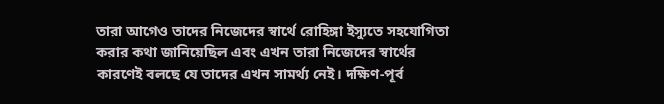তারা আগেও তাদের নিজেদের স্বার্থে রোহিঙ্গা ইস্যুতে সহযোগিতা করার কথা জানিয়েছিল এবং এখন তারা নিজেদের স্বার্থের কারণেই বলছে যে তাদের এখন সামর্থ্য নেই। দক্ষিণ-পূর্ব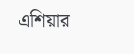এশিয়ার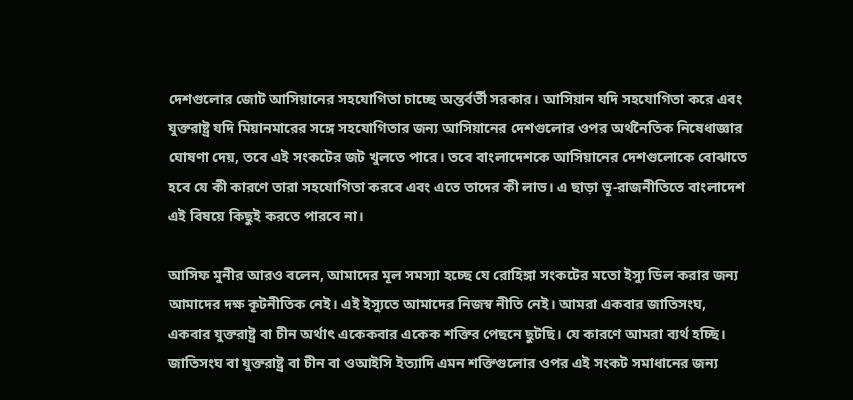দেশগুলোর জোট আসিয়ানের সহযোগিতা চাচ্ছে অন্তর্বর্তী সরকার। আসিয়ান যদি সহযোগিতা করে এবং যুক্তরাষ্ট্র যদি মিয়ানমারের সঙ্গে সহযোগিতার জন্য আসিয়ানের দেশগুলোর ওপর অর্থনৈতিক নিষেধাজ্ঞার ঘোষণা দেয়, তবে এই সংকটের জট খুলতে পারে। তবে বাংলাদেশকে আসিয়ানের দেশগুলোকে বোঝাতে হবে যে কী কারণে তারা সহযোগিতা করবে এবং এতে তাদের কী লাভ। এ ছাড়া ভূ-রাজনীতিতে বাংলাদেশ এই বিষয়ে কিছুই করতে পারবে না।

আসিফ মুনীর আরও বলেন, আমাদের মূল সমস্যা হচ্ছে যে রোহিঙ্গা সংকটের মতো ইস্যু ডিল করার জন্য আমাদের দক্ষ কূটনীতিক নেই। এই ইস্যুতে আমাদের নিজস্ব নীতি নেই। আমরা একবার জাতিসংঘ, একবার যুক্তরাষ্ট্র বা চীন অর্থাৎ একেকবার একেক শক্তির পেছনে ছুটছি। যে কারণে আমরা ব্যর্থ হচ্ছি। জাতিসংঘ বা যুক্তরাষ্ট্র বা চীন বা ওআইসি ইত্যাদি এমন শক্তিগুলোর ওপর এই সংকট সমাধানের জন্য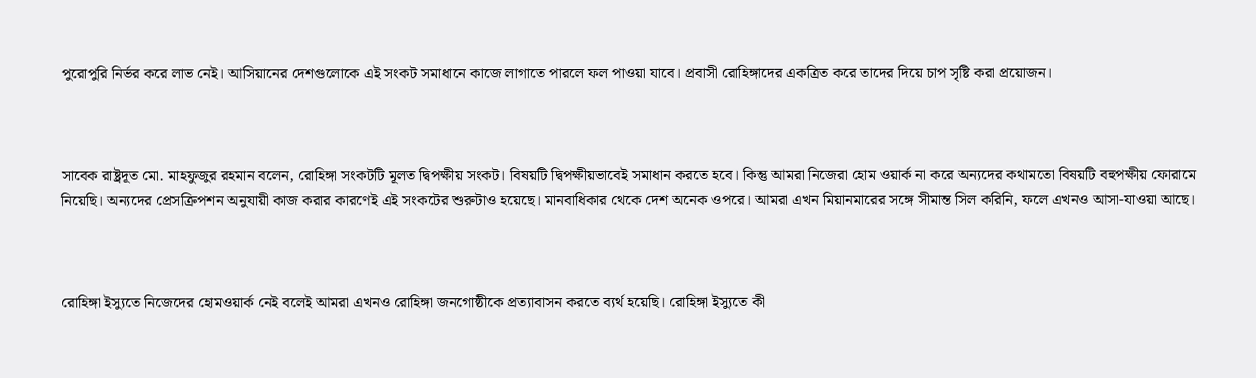পুরোপুরি নির্ভর করে লাভ নেই। আসিয়ানের দেশগুলোকে এই সংকট সমাধানে কাজে লাগাতে পারলে ফল পাওয়া যাবে। প্রবাসী রোহিঙ্গাদের একত্রিত করে তাদের দিয়ে চাপ সৃষ্টি করা প্রয়োজন।



সাবেক রাষ্ট্রদূত মো. মাহফুজুর রহমান বলেন, রোহিঙ্গা সংকটটি মূলত দ্বিপক্ষীয় সংকট। বিষয়টি দ্বিপক্ষীয়ভাবেই সমাধান করতে হবে। কিন্তু আমরা নিজেরা হোম ওয়ার্ক না করে অন্যদের কথামতো বিষয়টি বহুপক্ষীয় ফোরামে নিয়েছি। অন্যদের প্রেসক্রিপশন অনুযায়ী কাজ করার কারণেই এই সংকটের শুরুটাও হয়েছে। মানবাধিকার থেকে দেশ অনেক ওপরে। আমরা এখন মিয়ানমারের সঙ্গে সীমান্ত সিল করিনি, ফলে এখনও আসা-যাওয়া আছে।



রোহিঙ্গা ইস্যুতে নিজেদের হোমওয়ার্ক নেই বলেই আমরা এখনও রোহিঙ্গা জনগোষ্ঠীকে প্রত্যাবাসন করতে ব্যর্থ হয়েছি। রোহিঙ্গা ইস্যুতে কী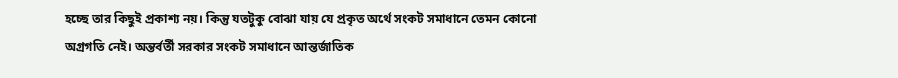হচ্ছে তার কিছুই প্রকাশ্য নয়। কিন্তু যতটুকু বোঝা যায় যে প্রকৃত অর্থে সংকট সমাধানে তেমন কোনো অগ্রগতি নেই। অন্তর্বর্তী সরকার সংকট সমাধানে আন্তর্জাতিক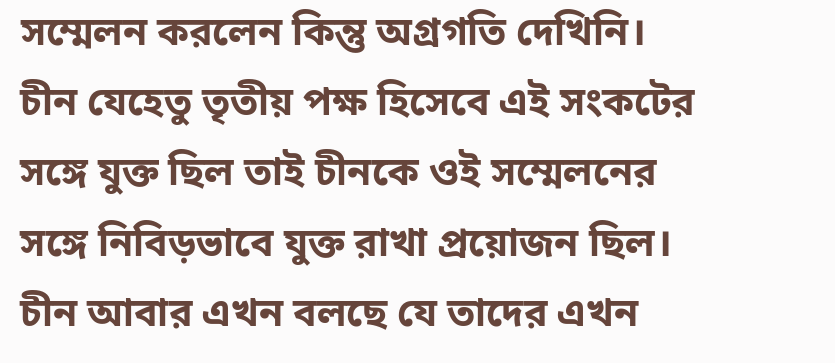সম্মেলন করলেন কিন্তু অগ্রগতি দেখিনি। চীন যেহেতু তৃতীয় পক্ষ হিসেবে এই সংকটের সঙ্গে যুক্ত ছিল তাই চীনকে ওই সম্মেলনের সঙ্গে নিবিড়ভাবে যুক্ত রাখা প্রয়োজন ছিল। চীন আবার এখন বলছে যে তাদের এখন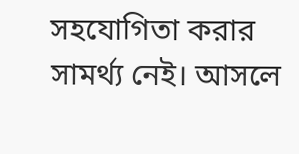সহযোগিতা করার সামর্থ্য নেই। আসলে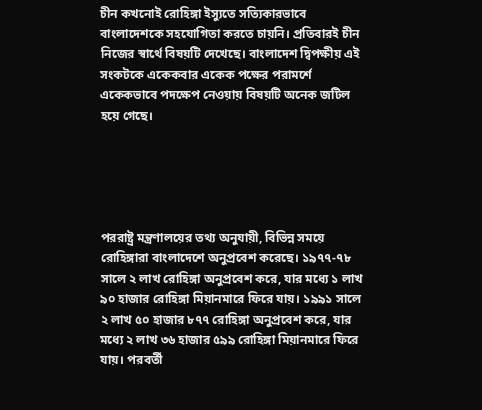চীন কখনোই রোহিঙ্গা ইস্যুতে সত্যিকারভাবে বাংলাদেশকে সহযোগিতা করতে চায়নি। প্রতিবারই চীন নিজের স্বার্থে বিষয়টি দেখেছে। বাংলাদেশ দ্বিপক্ষীয় এই সংকটকে একেকবার একেক পক্ষের পরামর্শে একেকভাবে পদক্ষেপ নেওয়ায় বিষয়টি অনেক জটিল হয়ে গেছে।





পররাষ্ট্র মন্ত্রণালয়ের তথ্য অনুযায়ী, বিভিন্ন সময়ে রোহিঙ্গারা বাংলাদেশে অনুপ্রবেশ করেছে। ১৯৭৭-৭৮ সালে ২ লাখ রোহিঙ্গা অনুপ্রবেশ করে, যার মধ্যে ১ লাখ ৯০ হাজার রোহিঙ্গা মিয়ানমারে ফিরে যায়। ১৯৯১ সালে ২ লাখ ৫০ হাজার ৮৭৭ রোহিঙ্গা অনুপ্রবেশ করে, যার মধ্যে ২ লাখ ৩৬ হাজার ৫৯৯ রোহিঙ্গা মিয়ানমারে ফিরে যায়। পরবর্তী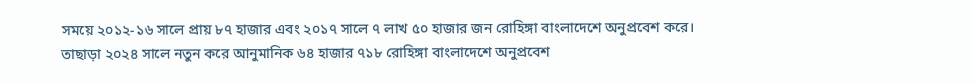সময়ে ২০১২-১৬ সালে প্রায় ৮৭ হাজার এবং ২০১৭ সালে ৭ লাখ ৫০ হাজার জন রোহিঙ্গা বাংলাদেশে অনুপ্রবেশ করে। তাছাড়া ২০২৪ সালে নতুন করে আনুমানিক ৬৪ হাজার ৭১৮ রোহিঙ্গা বাংলাদেশে অনুপ্রবেশ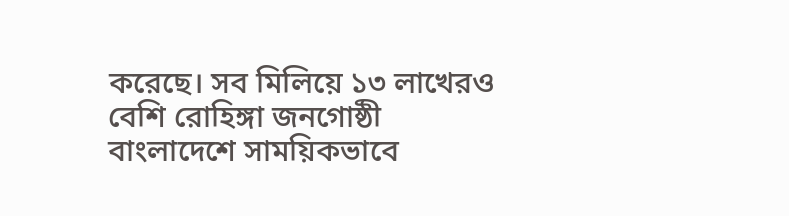করেছে। সব মিলিয়ে ১৩ লাখেরও বেশি রোহিঙ্গা জনগোষ্ঠী বাংলাদেশে সাময়িকভাবে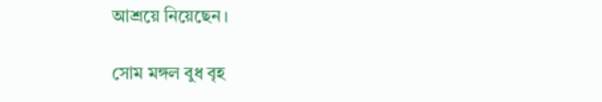আশ্রয়ে নিয়েছেন।

সোম মঙ্গল বুধ বৃহ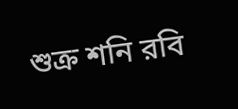শুক্র শনি রবি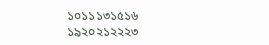১০১১১৩১৫১৬
১৯২০২১২২২৩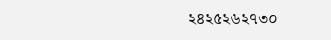২৪২৫২৬২৭৩০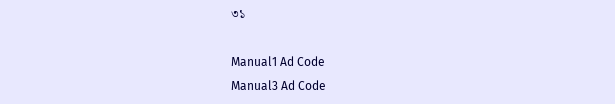৩১

Manual1 Ad Code
Manual3 Ad Code